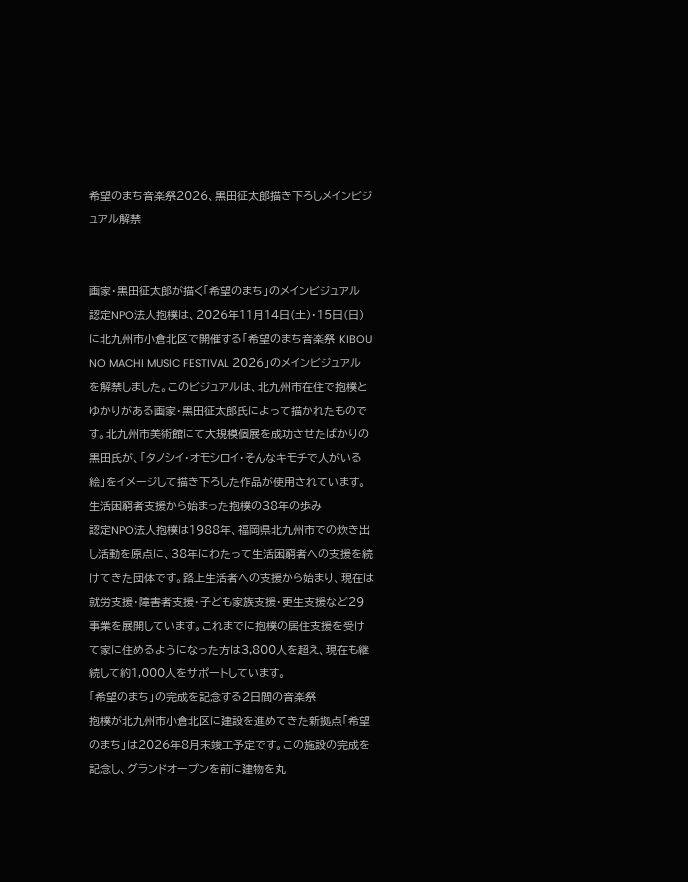希望のまち音楽祭2026、黒田征太郎描き下ろしメインビジュアル解禁


画家・黒田征太郎が描く「希望のまち」のメインビジュアル
認定NPO法人抱樸は、2026年11月14日(土)・15日(日)に北九州市小倉北区で開催する「希望のまち音楽祭 KIBOU NO MACHI MUSIC FESTIVAL 2026」のメインビジュアルを解禁しました。このビジュアルは、北九州市在住で抱樸とゆかりがある画家・黒田征太郎氏によって描かれたものです。北九州市美術館にて大規模個展を成功させたばかりの黒田氏が、「タノシイ・オモシロイ・そんなキモチで人がいる絵」をイメージして描き下ろした作品が使用されています。
生活困窮者支援から始まった抱樸の38年の歩み
認定NPO法人抱樸は1988年、福岡県北九州市での炊き出し活動を原点に、38年にわたって生活困窮者への支援を続けてきた団体です。路上生活者への支援から始まり、現在は就労支援・障害者支援・子ども家族支援・更生支援など29事業を展開しています。これまでに抱樸の居住支援を受けて家に住めるようになった方は3,800人を超え、現在も継続して約1,000人をサポートしています。
「希望のまち」の完成を記念する2日間の音楽祭
抱樸が北九州市小倉北区に建設を進めてきた新拠点「希望のまち」は2026年8月末竣工予定です。この施設の完成を記念し、グランドオープンを前に建物を丸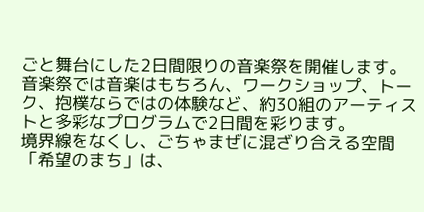ごと舞台にした2日間限りの音楽祭を開催します。音楽祭では音楽はもちろん、ワークショップ、トーク、抱樸ならではの体験など、約30組のアーティストと多彩なプログラムで2日間を彩ります。
境界線をなくし、ごちゃまぜに混ざり合える空間
「希望のまち」は、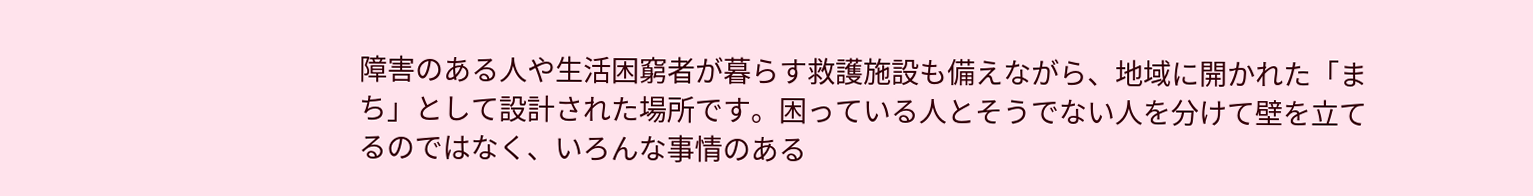障害のある人や生活困窮者が暮らす救護施設も備えながら、地域に開かれた「まち」として設計された場所です。困っている人とそうでない人を分けて壁を立てるのではなく、いろんな事情のある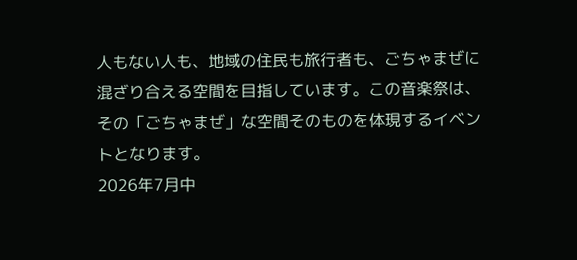人もない人も、地域の住民も旅行者も、ごちゃまぜに混ざり合える空間を目指しています。この音楽祭は、その「ごちゃまぜ」な空間そのものを体現するイベントとなります。
2026年7月中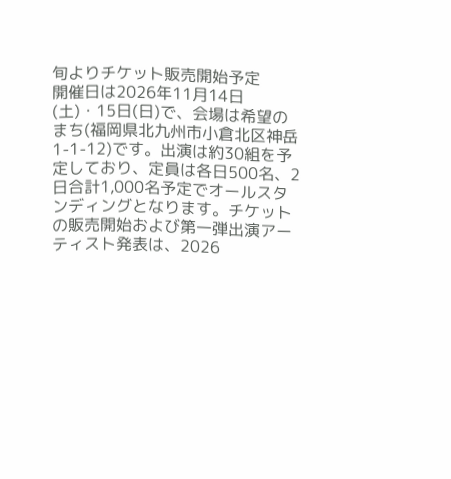旬よりチケット販売開始予定
開催日は2026年11月14日(土)・15日(日)で、会場は希望のまち(福岡県北九州市小倉北区神岳1-1-12)です。出演は約30組を予定しており、定員は各日500名、2日合計1,000名予定でオールスタンディングとなります。チケットの販売開始および第一弾出演アーティスト発表は、2026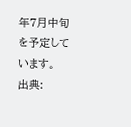年7月中旬を予定しています。
出典: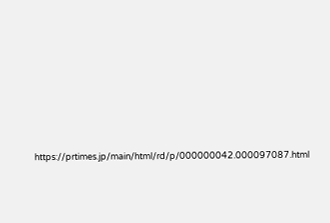https://prtimes.jp/main/html/rd/p/000000042.000097087.html